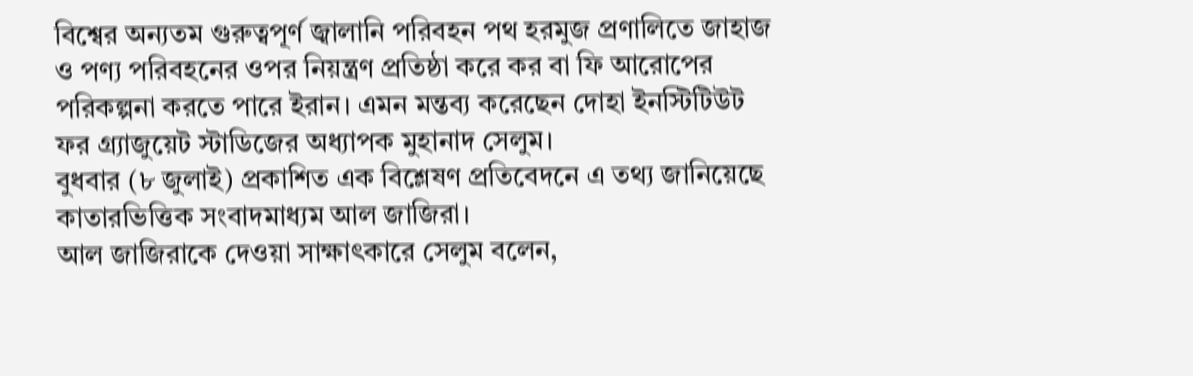বিশ্বের অন্যতম গুরুত্বপূর্ণ জ্বালানি পরিবহন পথ হরমুজ প্রণালিতে জাহাজ ও পণ্য পরিবহনের ওপর নিয়ন্ত্রণ প্রতিষ্ঠা করে কর বা ফি আরোপের পরিকল্পনা করতে পারে ইরান। এমন মন্তব্য করেছেন দোহা ইনস্টিটিউট ফর গ্র্যাজুয়েট স্টাডিজের অধ্যাপক মুহানাদ সেলুম।
বুধবার (৮ জুলাই) প্রকাশিত এক বিশ্লেষণ প্রতিবেদনে এ তথ্য জানিয়েছে কাতারভিত্তিক সংবাদমাধ্যম আল জাজিরা।
আল জাজিরাকে দেওয়া সাক্ষাৎকারে সেলুম বলেন,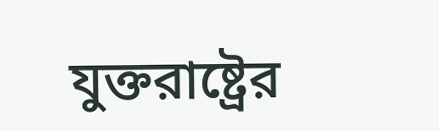যুক্তরাষ্ট্রের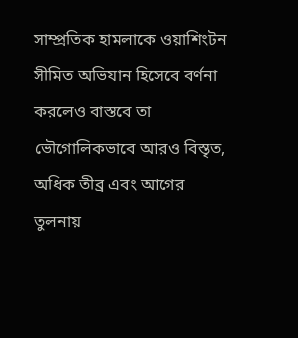সাম্প্রতিক হামলাকে ওয়াশিংটন সীমিত অভিযান হিসেবে বর্ণনা করলেও বাস্তবে তা ভৌগোলিকভাবে আরও বিস্তৃত, অধিক তীব্র এবং আগের তুলনায়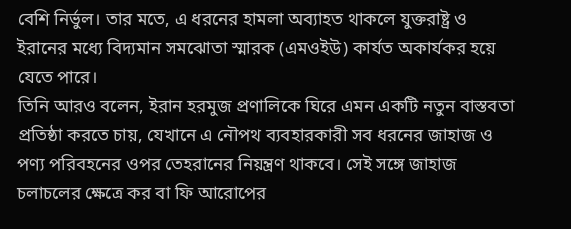বেশি নির্ভুল। তার মতে, এ ধরনের হামলা অব্যাহত থাকলে যুক্তরাষ্ট্র ও ইরানের মধ্যে বিদ্যমান সমঝোতা স্মারক (এমওইউ) কার্যত অকার্যকর হয়ে যেতে পারে।
তিনি আরও বলেন, ইরান হরমুজ প্রণালিকে ঘিরে এমন একটি নতুন বাস্তবতা প্রতিষ্ঠা করতে চায়, যেখানে এ নৌপথ ব্যবহারকারী সব ধরনের জাহাজ ও পণ্য পরিবহনের ওপর তেহরানের নিয়ন্ত্রণ থাকবে। সেই সঙ্গে জাহাজ চলাচলের ক্ষেত্রে কর বা ফি আরোপের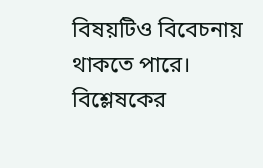বিষয়টিও বিবেচনায় থাকতে পারে।
বিশ্লেষকের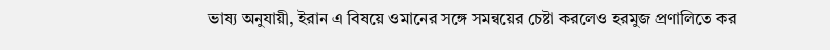ভাষ্য অনুযায়ী, ইরান এ বিষয়ে ওমানের সঙ্গে সমন্বয়ের চেষ্টা করলেও হরমুজ প্রণালিতে কর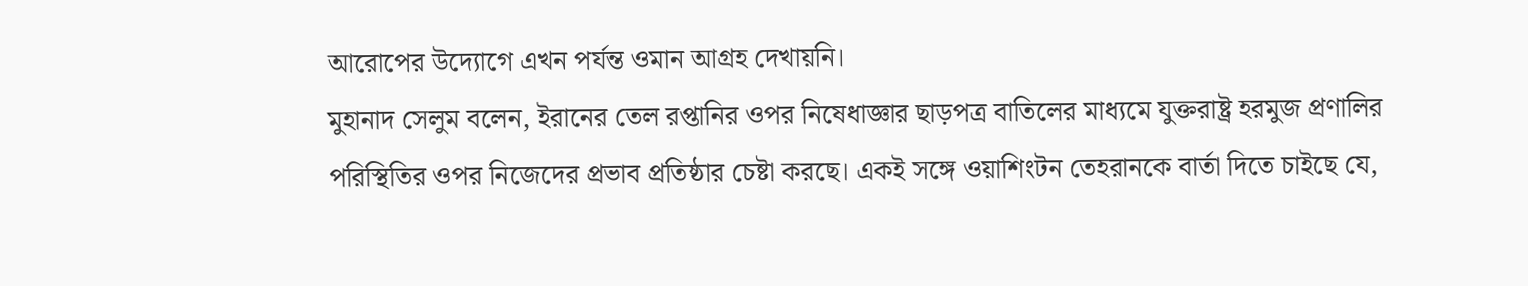আরোপের উদ্যোগে এখন পর্যন্ত ওমান আগ্রহ দেখায়নি।
মুহানাদ সেলুম বলেন, ইরানের তেল রপ্তানির ওপর নিষেধাজ্ঞার ছাড়পত্র বাতিলের মাধ্যমে যুক্তরাষ্ট্র হরমুজ প্রণালির পরিস্থিতির ওপর নিজেদের প্রভাব প্রতিষ্ঠার চেষ্টা করছে। একই সঙ্গে ওয়াশিংটন তেহরানকে বার্তা দিতে চাইছে যে,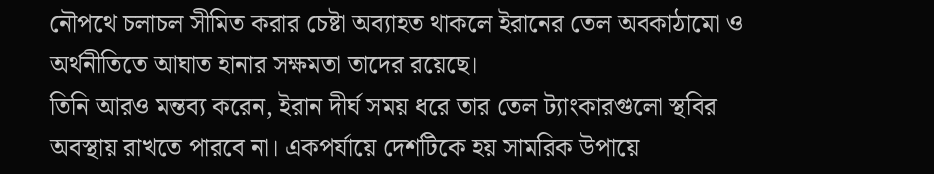নৌপথে চলাচল সীমিত করার চেষ্টা অব্যাহত থাকলে ইরানের তেল অবকাঠামো ও অর্থনীতিতে আঘাত হানার সক্ষমতা তাদের রয়েছে।
তিনি আরও মন্তব্য করেন, ইরান দীর্ঘ সময় ধরে তার তেল ট্যাংকারগুলো স্থবির অবস্থায় রাখতে পারবে না। একপর্যায়ে দেশটিকে হয় সামরিক উপায়ে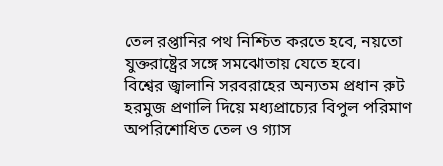তেল রপ্তানির পথ নিশ্চিত করতে হবে, নয়তো যুক্তরাষ্ট্রের সঙ্গে সমঝোতায় যেতে হবে।
বিশ্বের জ্বালানি সরবরাহের অন্যতম প্রধান রুট হরমুজ প্রণালি দিয়ে মধ্যপ্রাচ্যের বিপুল পরিমাণ অপরিশোধিত তেল ও গ্যাস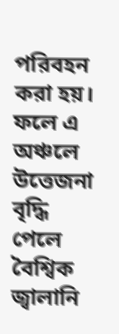পরিবহন করা হয়। ফলে এ অঞ্চলে উত্তেজনা বৃদ্ধি পেলে বৈশ্বিক জ্বালানি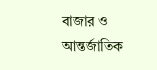বাজার ও আন্তর্জাতিক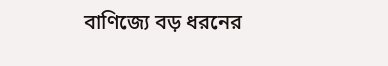বাণিজ্যে বড় ধরনের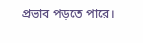প্রভাব পড়তে পারে।